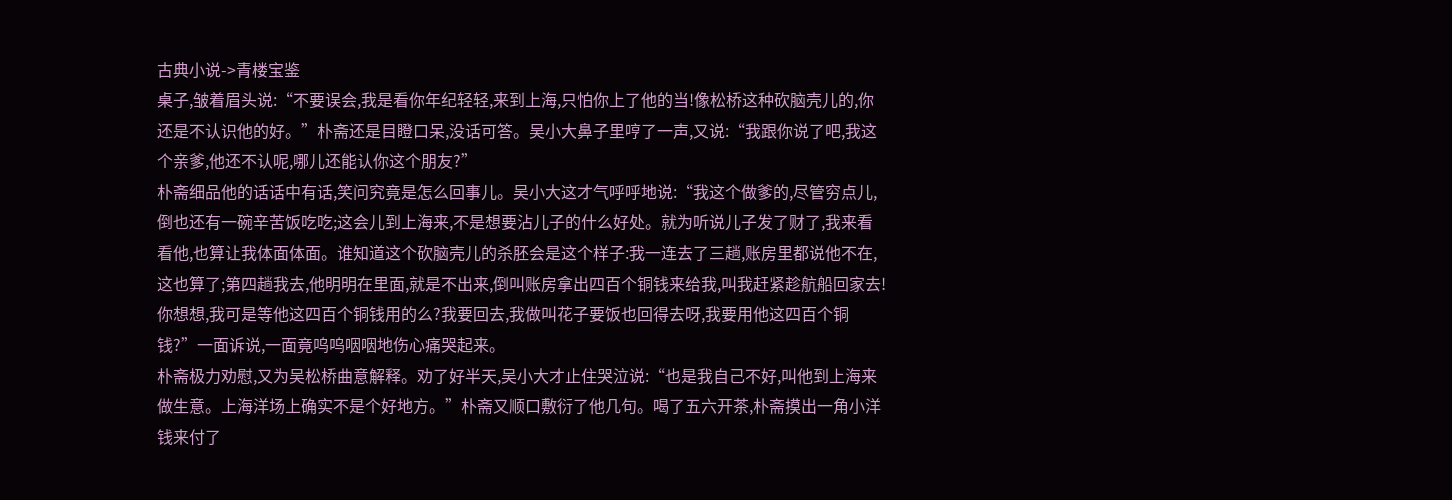古典小说->青楼宝鉴
桌子,皱着眉头说:“不要误会,我是看你年纪轻轻,来到上海,只怕你上了他的当!像松桥这种砍脑壳儿的,你还是不认识他的好。”朴斋还是目瞪口呆,没话可答。吴小大鼻子里哼了一声,又说:“我跟你说了吧,我这个亲爹,他还不认呢,哪儿还能认你这个朋友?”
朴斋细品他的话话中有话,笑问究竟是怎么回事儿。吴小大这才气呼呼地说:“我这个做爹的,尽管穷点儿,倒也还有一碗辛苦饭吃吃;这会儿到上海来,不是想要沾儿子的什么好处。就为听说儿子发了财了,我来看看他,也算让我体面体面。谁知道这个砍脑壳儿的杀胚会是这个样子:我一连去了三趟,账房里都说他不在,这也算了;第四趟我去,他明明在里面,就是不出来,倒叫账房拿出四百个铜钱来给我,叫我赶紧趁航船回家去!你想想,我可是等他这四百个铜钱用的么?我要回去,我做叫花子要饭也回得去呀,我要用他这四百个铜钱?”一面诉说,一面竟呜呜咽咽地伤心痛哭起来。
朴斋极力劝慰,又为吴松桥曲意解释。劝了好半天,吴小大才止住哭泣说:“也是我自己不好,叫他到上海来做生意。上海洋场上确实不是个好地方。”朴斋又顺口敷衍了他几句。喝了五六开茶,朴斋摸出一角小洋钱来付了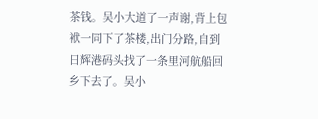茶钱。吴小大道了一声谢,背上包袱一同下了茶楼,出门分路,自到日辉港码头找了一条里河航船回乡下去了。吴小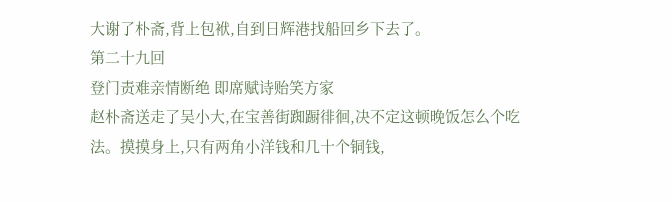大谢了朴斋,背上包袱,自到日辉港找船回乡下去了。
第二十九回
登门责难亲情断绝 即席赋诗贻笑方家
赵朴斋送走了吴小大,在宝善街踟蹰徘徊,决不定这顿晚饭怎么个吃法。摸摸身上,只有两角小洋钱和几十个铜钱,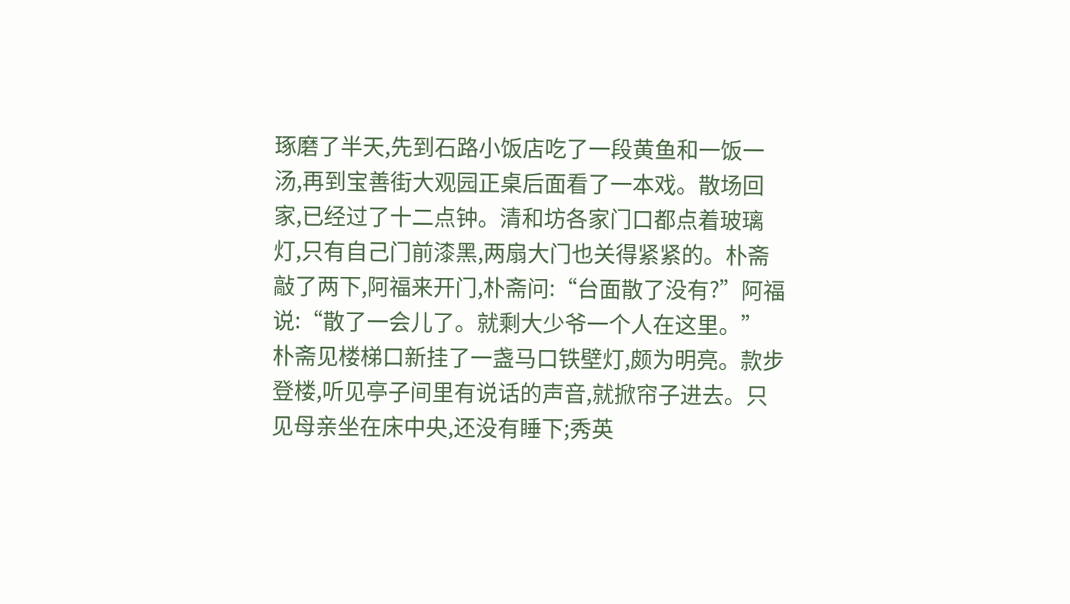琢磨了半天,先到石路小饭店吃了一段黄鱼和一饭一汤,再到宝善街大观园正桌后面看了一本戏。散场回家,已经过了十二点钟。清和坊各家门口都点着玻璃灯,只有自己门前漆黑,两扇大门也关得紧紧的。朴斋敲了两下,阿福来开门,朴斋问:“台面散了没有?”阿福说:“散了一会儿了。就剩大少爷一个人在这里。”
朴斋见楼梯口新挂了一盏马口铁壁灯,颇为明亮。款步登楼,听见亭子间里有说话的声音,就掀帘子进去。只见母亲坐在床中央,还没有睡下;秀英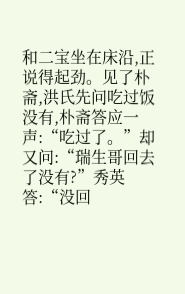和二宝坐在床沿,正说得起劲。见了朴斋,洪氏先问吃过饭没有,朴斋答应一声:“吃过了。”却又问:“瑞生哥回去了没有?”秀英答:“没回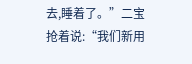去,睡着了。”二宝抢着说:“我们新用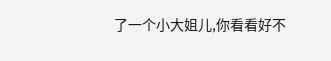了一个小大姐儿,你看看好不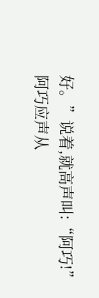好。”说着,就高声叫:“阿巧!”
阿巧应声从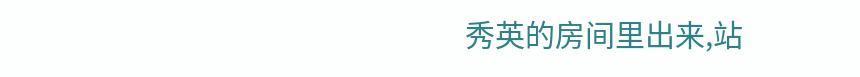秀英的房间里出来,站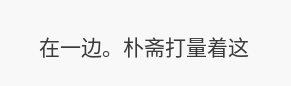在一边。朴斋打量着这